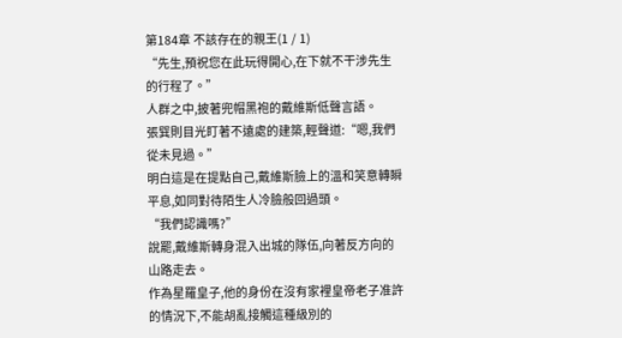第184章 不該存在的親王(1 / 1)
“先生,預祝您在此玩得開心,在下就不干涉先生的行程了。”
人群之中,披著兜帽黑袍的戴維斯低聲言語。
張巽則目光盯著不遠處的建築,輕聲道:“嗯,我們從未見過。”
明白這是在提點自己,戴維斯臉上的溫和笑意轉瞬平息,如同對待陌生人冷臉般回過頭。
“我們認識嗎?”
說罷,戴維斯轉身混入出城的隊伍,向著反方向的山路走去。
作為星羅皇子,他的身份在沒有家裡皇帝老子准許的情況下,不能胡亂接觸這種級別的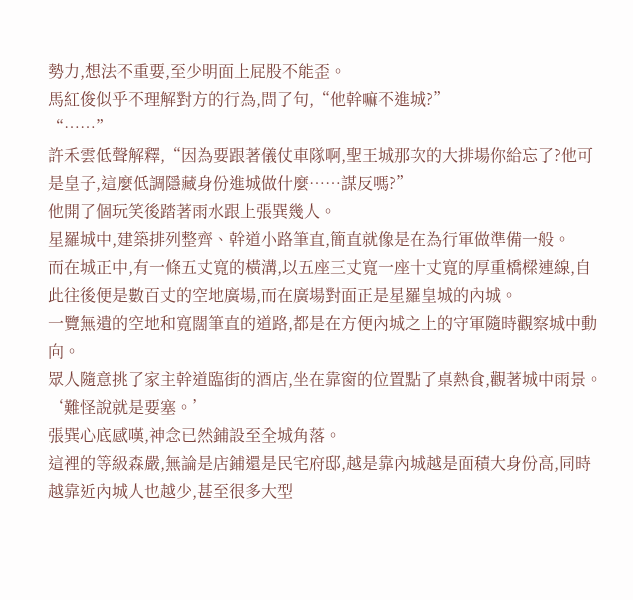勢力,想法不重要,至少明面上屁股不能歪。
馬紅俊似乎不理解對方的行為,問了句,“他幹嘛不進城?”
“……”
許禾雲低聲解釋,“因為要跟著儀仗車隊啊,聖王城那次的大排場你給忘了?他可是皇子,這麼低調隱藏身份進城做什麼……謀反嗎?”
他開了個玩笑後踏著雨水跟上張巽幾人。
星羅城中,建築排列整齊、幹道小路筆直,簡直就像是在為行軍做準備一般。
而在城正中,有一條五丈寬的橫溝,以五座三丈寬一座十丈寬的厚重橋樑連線,自此往後便是數百丈的空地廣場,而在廣場對面正是星羅皇城的內城。
一覽無遺的空地和寬闊筆直的道路,都是在方便內城之上的守軍隨時觀察城中動向。
眾人隨意挑了家主幹道臨街的酒店,坐在靠窗的位置點了桌熱食,觀著城中雨景。
‘難怪說就是要塞。’
張巽心底感嘆,神念已然鋪設至全城角落。
這裡的等級森嚴,無論是店鋪還是民宅府邸,越是靠內城越是面積大身份高,同時越靠近內城人也越少,甚至很多大型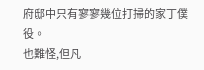府邸中只有寥寥幾位打掃的家丁僕役。
也難怪,但凡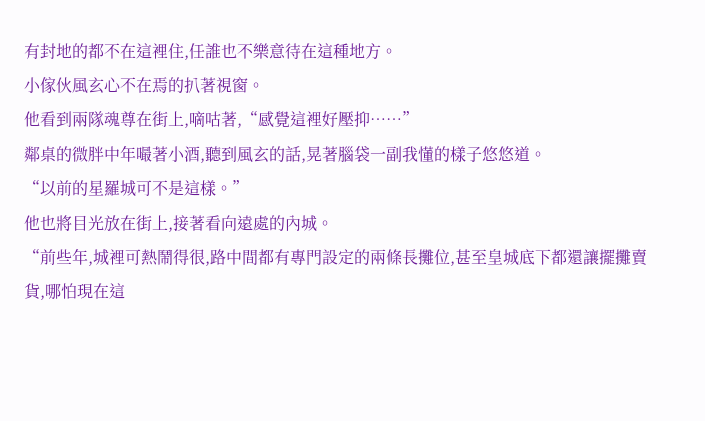有封地的都不在這裡住,任誰也不樂意待在這種地方。
小傢伙風玄心不在焉的扒著視窗。
他看到兩隊魂尊在街上,嘀咕著,“感覺這裡好壓抑……”
鄰桌的微胖中年嘬著小酒,聽到風玄的話,晃著腦袋一副我懂的樣子悠悠道。
“以前的星羅城可不是這樣。”
他也將目光放在街上,接著看向遠處的內城。
“前些年,城裡可熱鬧得很,路中間都有專門設定的兩條長攤位,甚至皇城底下都還讓擺攤賣貨,哪怕現在這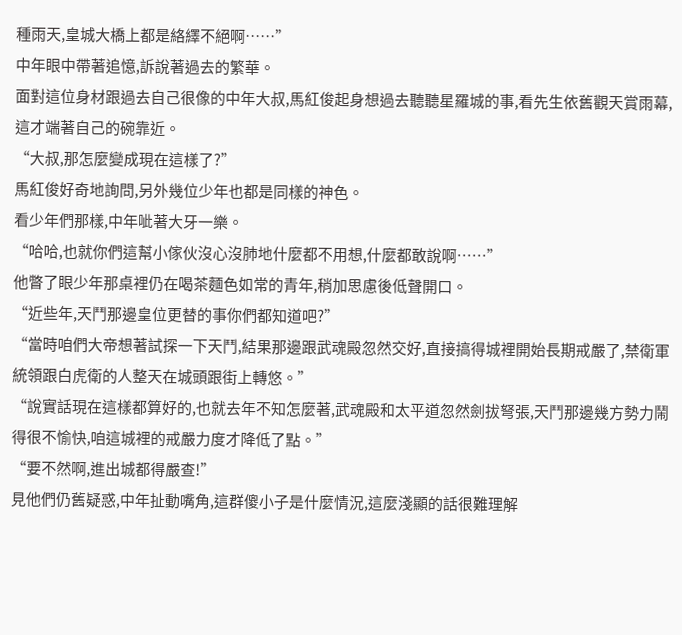種雨天,皇城大橋上都是絡繹不絕啊……”
中年眼中帶著追憶,訴說著過去的繁華。
面對這位身材跟過去自己很像的中年大叔,馬紅俊起身想過去聽聽星羅城的事,看先生依舊觀天賞雨幕,這才端著自己的碗靠近。
“大叔,那怎麼變成現在這樣了?”
馬紅俊好奇地詢問,另外幾位少年也都是同樣的神色。
看少年們那樣,中年呲著大牙一樂。
“哈哈,也就你們這幫小傢伙沒心沒肺地什麼都不用想,什麼都敢說啊……”
他瞥了眼少年那桌裡仍在喝茶麵色如常的青年,稍加思慮後低聲開口。
“近些年,天鬥那邊皇位更替的事你們都知道吧?”
“當時咱們大帝想著試探一下天鬥,結果那邊跟武魂殿忽然交好,直接搞得城裡開始長期戒嚴了,禁衛軍統領跟白虎衛的人整天在城頭跟街上轉悠。”
“說實話現在這樣都算好的,也就去年不知怎麼著,武魂殿和太平道忽然劍拔弩張,天鬥那邊幾方勢力鬧得很不愉快,咱這城裡的戒嚴力度才降低了點。”
“要不然啊,進出城都得嚴查!”
見他們仍舊疑惑,中年扯動嘴角,這群傻小子是什麼情況,這麼淺顯的話很難理解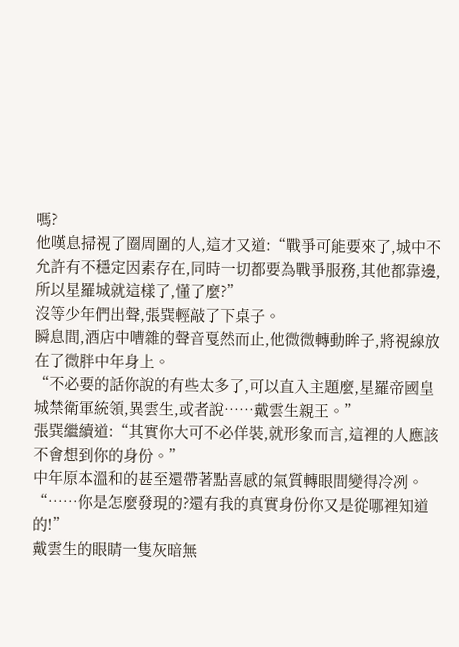嗎?
他嘆息掃視了圈周圍的人,這才又道:“戰爭可能要來了,城中不允許有不穩定因素存在,同時一切都要為戰爭服務,其他都靠邊,所以星羅城就這樣了,懂了麼?”
沒等少年們出聲,張巽輕敲了下桌子。
瞬息間,酒店中嘈雜的聲音戛然而止,他微微轉動眸子,將視線放在了微胖中年身上。
“不必要的話你說的有些太多了,可以直入主題麼,星羅帝國皇城禁衛軍統領,異雲生,或者說……戴雲生親王。”
張巽繼續道:“其實你大可不必佯裝,就形象而言,這裡的人應該不會想到你的身份。”
中年原本溫和的甚至還帶著點喜感的氣質轉眼間變得冷冽。
“……你是怎麼發現的?還有我的真實身份你又是從哪裡知道的!”
戴雲生的眼睛一隻灰暗無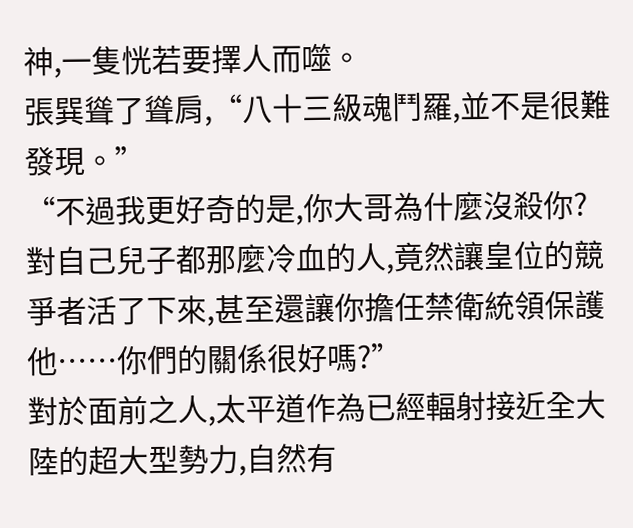神,一隻恍若要擇人而噬。
張巽聳了聳肩,“八十三級魂鬥羅,並不是很難發現。”
“不過我更好奇的是,你大哥為什麼沒殺你?對自己兒子都那麼冷血的人,竟然讓皇位的競爭者活了下來,甚至還讓你擔任禁衛統領保護他……你們的關係很好嗎?”
對於面前之人,太平道作為已經輻射接近全大陸的超大型勢力,自然有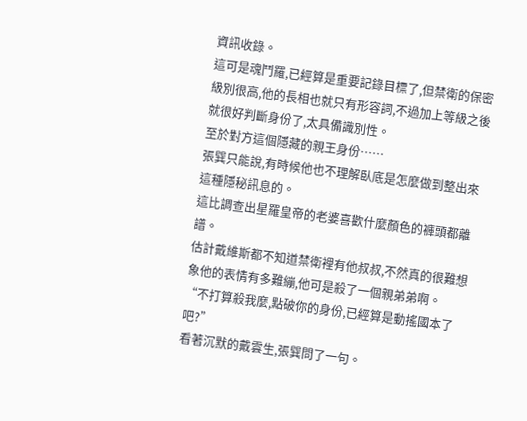資訊收錄。
這可是魂鬥羅,已經算是重要記錄目標了,但禁衛的保密級別很高,他的長相也就只有形容詞,不過加上等級之後就很好判斷身份了,太具備識別性。
至於對方這個隱藏的親王身份……
張巽只能說,有時候他也不理解臥底是怎麼做到整出來這種隱秘訊息的。
這比調查出星羅皇帝的老婆喜歡什麼顏色的褲頭都離譜。
估計戴維斯都不知道禁衛裡有他叔叔,不然真的很難想象他的表情有多難繃,他可是殺了一個親弟弟啊。
“不打算殺我麼,點破你的身份,已經算是動搖國本了吧?”
看著沉默的戴雲生,張巽問了一句。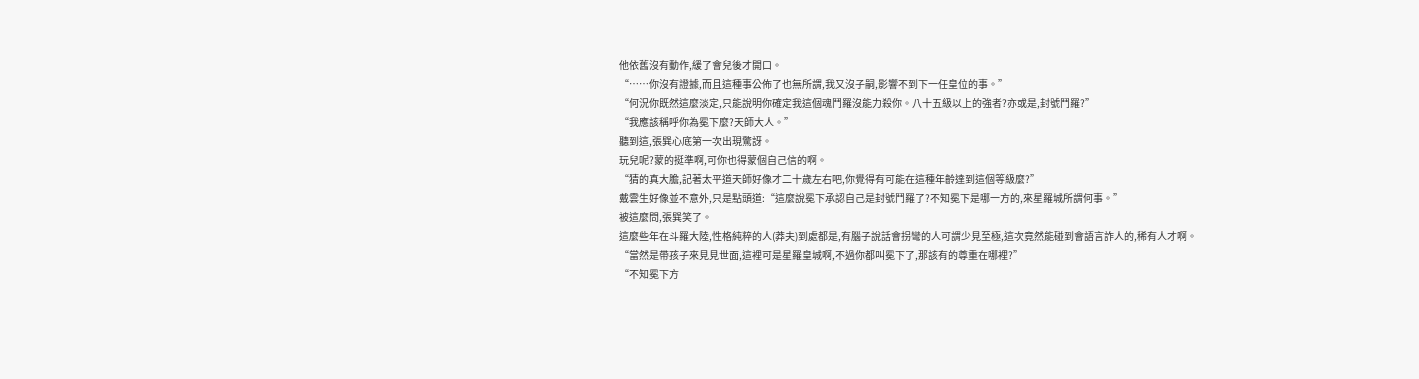他依舊沒有動作,緩了會兒後才開口。
“……你沒有證據,而且這種事公佈了也無所謂,我又沒子嗣,影響不到下一任皇位的事。”
“何況你既然這麼淡定,只能說明你確定我這個魂鬥羅沒能力殺你。八十五級以上的強者?亦或是,封號鬥羅?”
“我應該稱呼你為冕下麼?天師大人。”
聽到這,張巽心底第一次出現驚訝。
玩兒呢?蒙的挺準啊,可你也得蒙個自己信的啊。
“猜的真大膽,記著太平道天師好像才二十歲左右吧,你覺得有可能在這種年齡達到這個等級麼?”
戴雲生好像並不意外,只是點頭道:“這麼說冕下承認自己是封號鬥羅了?不知冕下是哪一方的,來星羅城所謂何事。”
被這麼問,張巽笑了。
這麼些年在斗羅大陸,性格純粹的人(莽夫)到處都是,有腦子說話會拐彎的人可謂少見至極,這次竟然能碰到會語言詐人的,稀有人才啊。
“當然是帶孩子來見見世面,這裡可是星羅皇城啊,不過你都叫冕下了,那該有的尊重在哪裡?”
“不知冕下方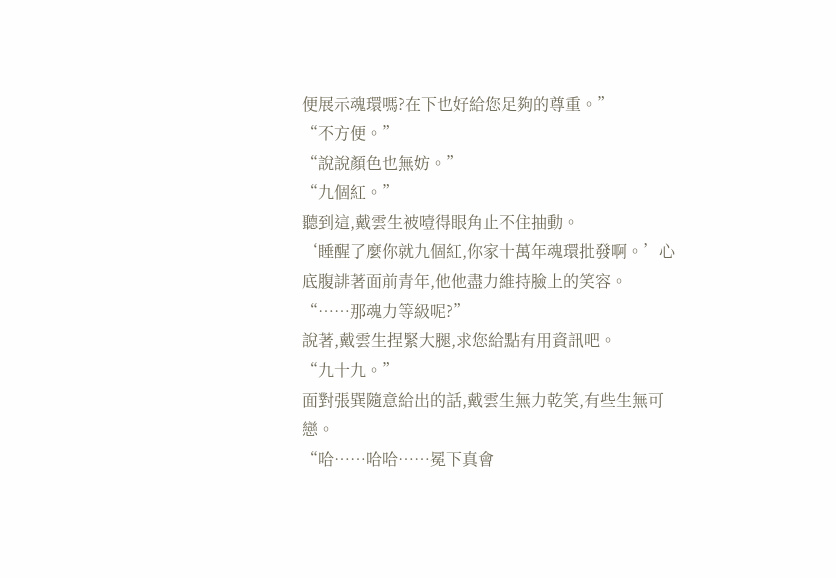便展示魂環嗎?在下也好給您足夠的尊重。”
“不方便。”
“說說顏色也無妨。”
“九個紅。”
聽到這,戴雲生被噎得眼角止不住抽動。
‘睡醒了麼你就九個紅,你家十萬年魂環批發啊。’心底腹誹著面前青年,他他盡力維持臉上的笑容。
“……那魂力等級呢?”
說著,戴雲生捏緊大腿,求您給點有用資訊吧。
“九十九。”
面對張巽隨意給出的話,戴雲生無力乾笑,有些生無可戀。
“哈……哈哈……冕下真會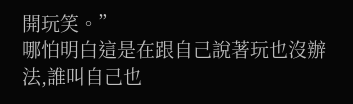開玩笑。”
哪怕明白這是在跟自己說著玩也沒辦法,誰叫自己也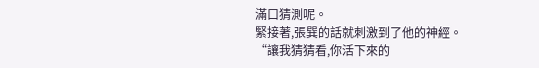滿口猜測呢。
緊接著,張巽的話就刺激到了他的神經。
“讓我猜猜看,你活下來的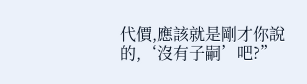代價,應該就是剛才你說的,‘沒有子嗣’吧?”